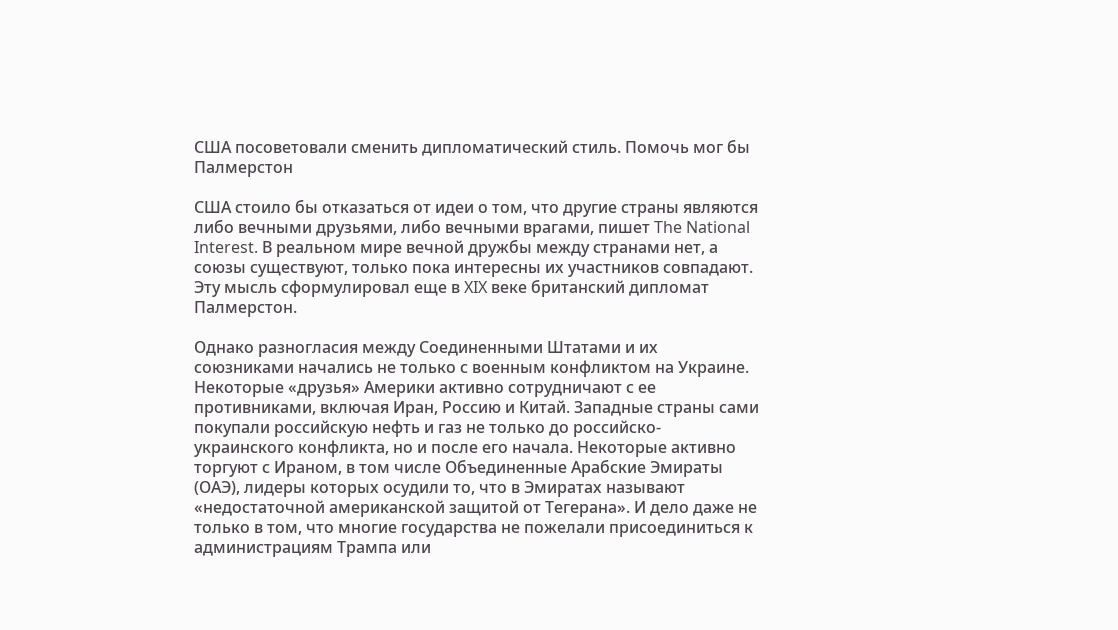США посоветовали сменить дипломатический стиль. Помочь мог бы Палмерстон

США стоило бы отказаться от идеи о том, что другие страны являются либо вечными друзьями, либо вечными врагами, пишет The National Interest. В реальном мире вечной дружбы между странами нет, а союзы существуют, только пока интересны их участников совпадают. Эту мысль сформулировал еще в XIX веке британский дипломат Палмерстон.

Однако разногласия между Соединенными Штатами и их союзниками начались не только с военным конфликтом на Украине. Некоторые «друзья» Америки активно сотрудничают с ее противниками, включая Иран, Россию и Китай. Западные страны сами покупали российскую нефть и газ не только до российско-украинского конфликта, но и после его начала. Некоторые активно торгуют с Ираном, в том числе Объединенные Арабские Эмираты (ОАЭ), лидеры которых осудили то, что в Эмиратах называют «недостаточной американской защитой от Тегерана». И дело даже не только в том, что многие государства не пожелали присоединиться к администрациям Трампа или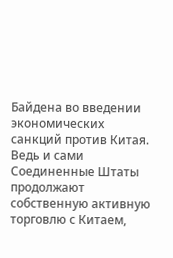Байдена во введении экономических санкций против Китая. Ведь и сами Соединенные Штаты продолжают собственную активную торговлю с Китаем,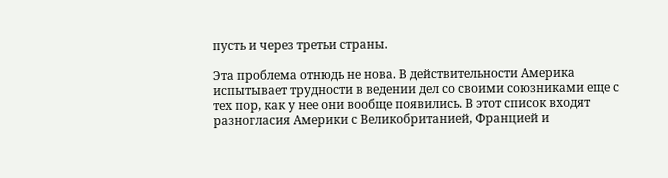пусть и через третьи страны.

Эта проблема отнюдь не нова. В действительности Америка испытывает трудности в ведении дел со своими союзниками еще с тех пор, как у нее они вообще появились. В этот список входят разногласия Америки с Великобританией, Францией и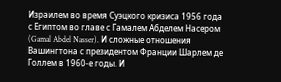Израилем во время Суэцкого кризиса 1956 года с Египтом во главе с Гамалем Абделем Насером (Gamal Abdel Nasser). И сложные отношения Вашингтона с президентом Франции Шарлем де Голлем в 1960‑е годы. И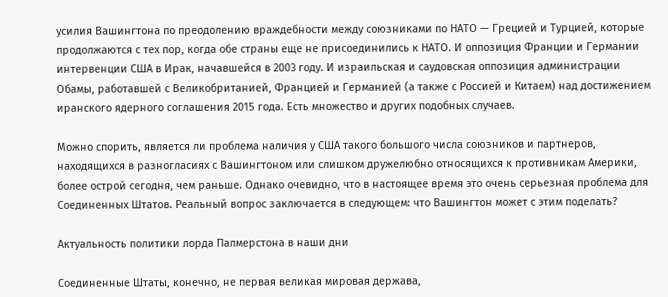усилия Вашингтона по преодолению враждебности между союзниками по НАТО — Грецией и Турцией, которые продолжаются с тех пор, когда обе страны еще не присоединились к НАТО. И оппозиция Франции и Германии интервенции США в Ирак, начавшейся в 2003 году. И израильская и саудовская оппозиция администрации Обамы, работавшей с Великобританией, Францией и Германией (а также с Россией и Китаем) над достижением иранского ядерного соглашения 2015 года. Есть множество и других подобных случаев.

Можно спорить, является ли проблема наличия у США такого большого числа союзников и партнеров, находящихся в разногласиях с Вашингтоном или слишком дружелюбно относящихся к противникам Америки, более острой сегодня, чем раньше. Однако очевидно, что в настоящее время это очень серьезная проблема для Соединенных Штатов. Реальный вопрос заключается в следующем: что Вашингтон может с этим поделать?

Актуальность политики лорда Палмерстона в наши дни

Соединенные Штаты, конечно, не первая великая мировая держава,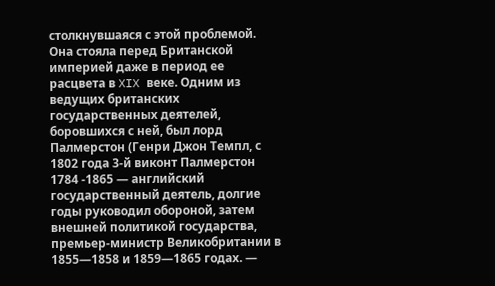столкнувшаяся с этой проблемой. Она стояла перед Британской империей даже в период ее расцвета в XIX веке. Одним из ведущих британских государственных деятелей, боровшихся с ней, был лорд Палмерстон (Генри Джон Темпл, с 1802 года 3‑й виконт Палмерстон 1784 ‑1865 — английский государственный деятель, долгие годы руководил обороной, затем внешней политикой государства, премьер-министр Великобритании в 1855—1858 и 1859—1865 годах. —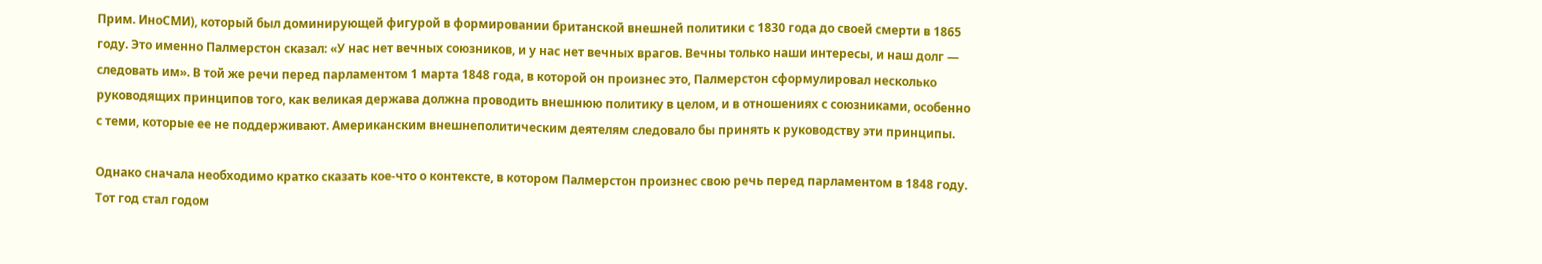Прим. ИноСМИ), который был доминирующей фигурой в формировании британской внешней политики с 1830 года до своей смерти в 1865 году. Это именно Палмерстон сказал: «У нас нет вечных союзников, и у нас нет вечных врагов. Вечны только наши интересы, и наш долг — следовать им». В той же речи перед парламентом 1 марта 1848 года, в которой он произнес это, Палмерстон сформулировал несколько руководящих принципов того, как великая держава должна проводить внешнюю политику в целом, и в отношениях с союзниками, особенно с теми, которые ее не поддерживают. Американским внешнеполитическим деятелям следовало бы принять к руководству эти принципы.

Однако сначала необходимо кратко сказать кое-что о контексте, в котором Палмерстон произнес свою речь перед парламентом в 1848 году. Тот год стал годом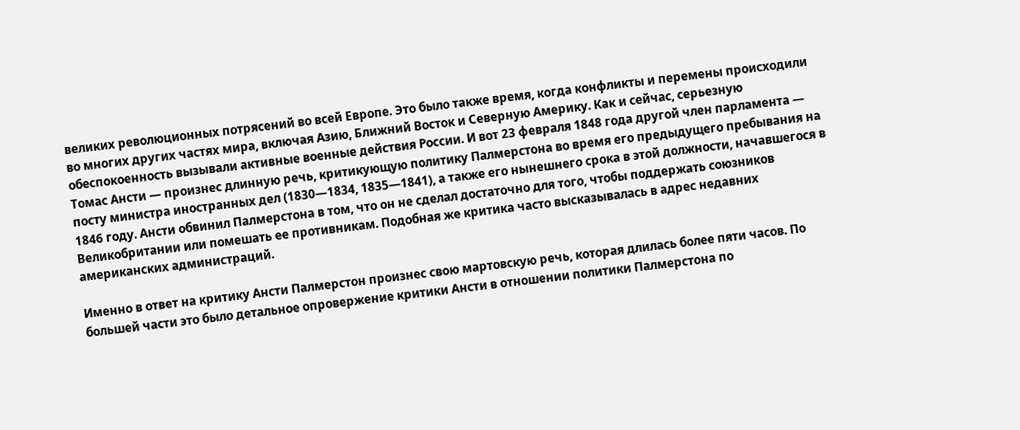великих революционных потрясений во всей Европе. Это было также время, когда конфликты и перемены происходили во многих других частях мира, включая Азию, Ближний Восток и Северную Америку. Как и сейчас, серьезную обеспокоенность вызывали активные военные действия России. И вот 23 февраля 1848 года другой член парламента — Томас Ансти — произнес длинную речь, критикующую политику Палмерстона во время его предыдущего пребывания на посту министра иностранных дел (1830—1834, 1835—1841), а также его нынешнего срока в этой должности, начавшегося в 1846 году. Ансти обвинил Палмерстона в том, что он не сделал достаточно для того, чтобы поддержать союзников Великобритании или помешать ее противникам. Подобная же критика часто высказывалась в адрес недавних американских администраций.

Именно в ответ на критику Ансти Палмерстон произнес свою мартовскую речь, которая длилась более пяти часов. По большей части это было детальное опровержение критики Ансти в отношении политики Палмерстона по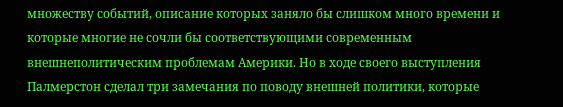множеству событий, описание которых заняло бы слишком много времени и которые многие не сочли бы соответствующими современным внешнеполитическим проблемам Америки. Но в ходе своего выступления Палмерстон сделал три замечания по поводу внешней политики, которые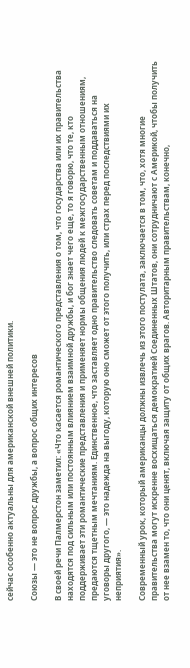сейчас особенно актуальны для американской внешней политики.

Союзы — это не вопрос дружбы, а вопрос общих интересов

В своей речи Палмерстон заметил: «Что касается романтического представления о том, что государства или их правительства находятся под сильным или постоянным влиянием взаимной дружбы, и бог знает чего еще, то я говорю, что те, кто поддерживает эти романтические представления и применяет нормы общения людей к межгосударственным отношениям, предаются тщетным мечтаниям. Единственное, что заставляет одно правительство следовать советам и поддаваться на уговоры другого, — это надежда на выгоду, которую оно сможет от этого получить, или страх перед последствиями их неприятия».

Современный урок, который американцы должны извлечь из этого постулата, заключается в том, что, хотя многие правительства могут искренне восхищаться демократией Соединенных Штатов, они сотрудничают с Америкой, чтобы получить от нее взамен то, что они ценят, включая защиту от общих врагов. Авторитарным правительствам, конечно,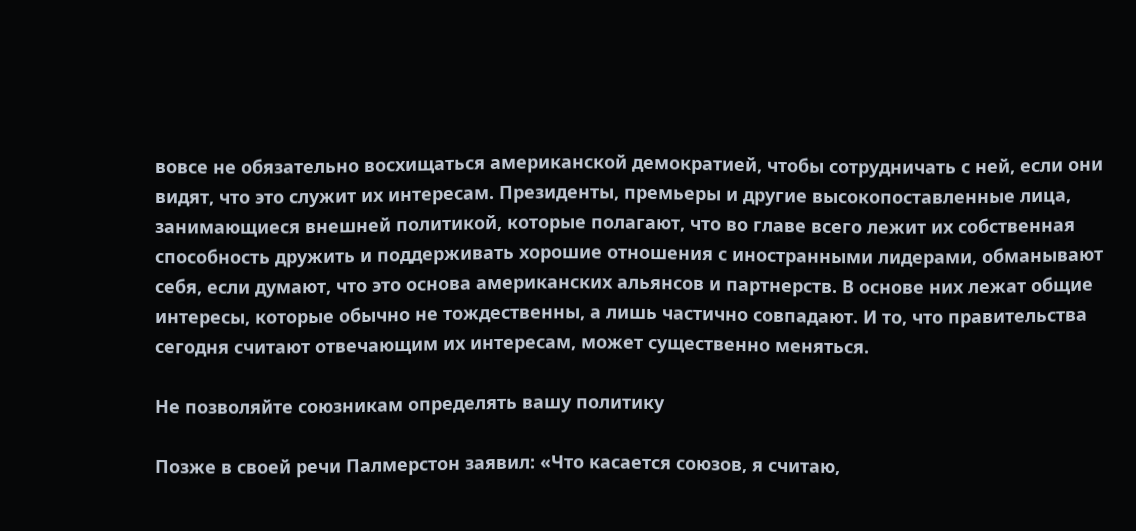вовсе не обязательно восхищаться американской демократией, чтобы сотрудничать с ней, если они видят, что это служит их интересам. Президенты, премьеры и другие высокопоставленные лица, занимающиеся внешней политикой, которые полагают, что во главе всего лежит их собственная способность дружить и поддерживать хорошие отношения с иностранными лидерами, обманывают себя, если думают, что это основа американских альянсов и партнерств. В основе них лежат общие интересы, которые обычно не тождественны, а лишь частично совпадают. И то, что правительства сегодня считают отвечающим их интересам, может существенно меняться.

Не позволяйте союзникам определять вашу политику

Позже в своей речи Палмерстон заявил: «Что касается союзов, я считаю,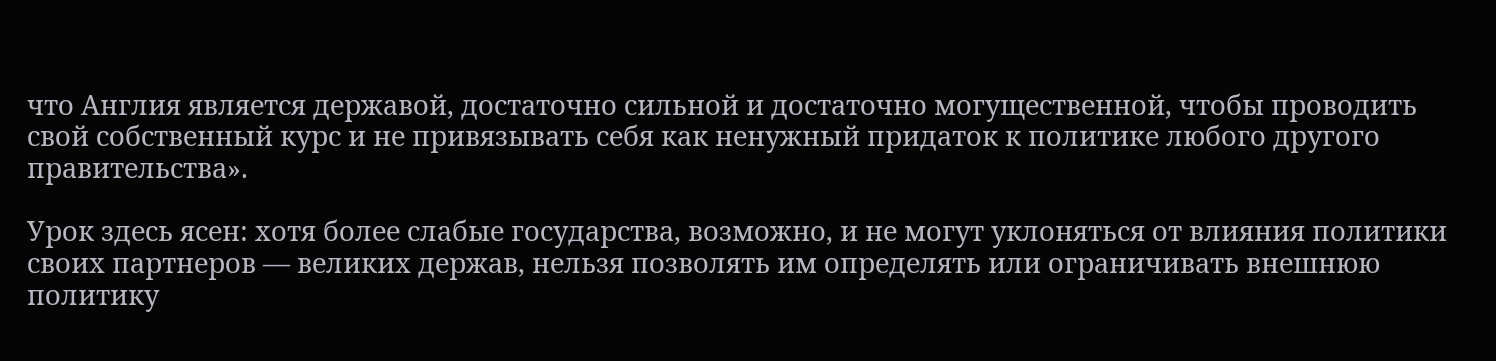что Англия является державой, достаточно сильной и достаточно могущественной, чтобы проводить свой собственный курс и не привязывать себя как ненужный придаток к политике любого другого правительства».

Урок здесь ясен: хотя более слабые государства, возможно, и не могут уклоняться от влияния политики своих партнеров — великих держав, нельзя позволять им определять или ограничивать внешнюю политику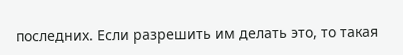последних. Если разрешить им делать это, то такая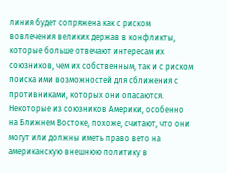линия будет сопряжена как с риском вовлечения великих держав в конфликты, которые больше отвечают интересам их союзников, чем их собственным, так и с риском поиска ими возможностей для сближения с противниками, которых они опасаются. Некоторые из союзников Америки, особенно на Ближнем Востоке, похоже, считают, что они могут или должны иметь право вето на американскую внешнюю политику в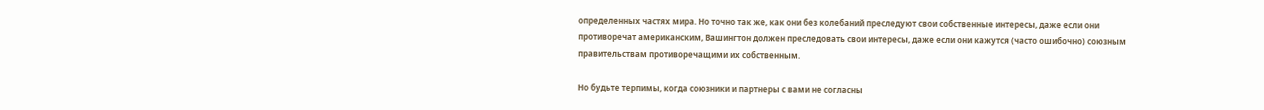определенных частях мира. Но точно так же, как они без колебаний преследуют свои собственные интересы, даже если они противоречат американским, Вашингтон должен преследовать свои интересы, даже если они кажутся (часто ошибочно) союзным правительствам противоречащими их собственным.

Но будьте терпимы, когда союзники и партнеры с вами не согласны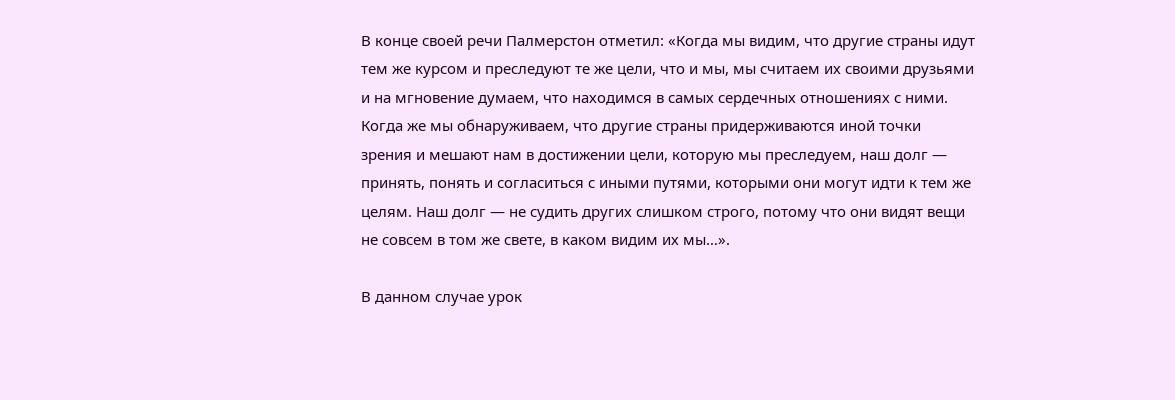В конце своей речи Палмерстон отметил: «Когда мы видим, что другие страны идут тем же курсом и преследуют те же цели, что и мы, мы считаем их своими друзьями и на мгновение думаем, что находимся в самых сердечных отношениях с ними. Когда же мы обнаруживаем, что другие страны придерживаются иной точки зрения и мешают нам в достижении цели, которую мы преследуем, наш долг — принять, понять и согласиться с иными путями, которыми они могут идти к тем же целям. Наш долг — не судить других слишком строго, потому что они видят вещи не совсем в том же свете, в каком видим их мы…».

В данном случае урок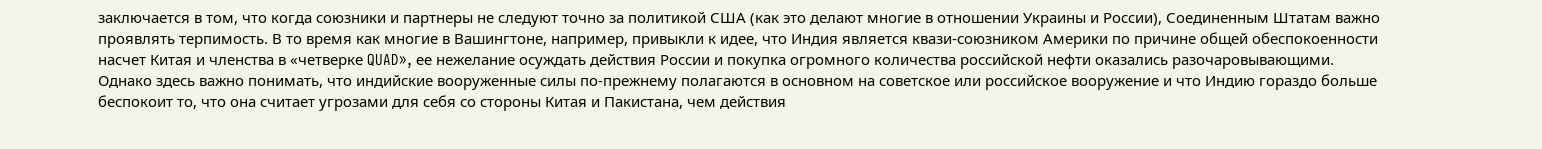заключается в том, что когда союзники и партнеры не следуют точно за политикой США (как это делают многие в отношении Украины и России), Соединенным Штатам важно проявлять терпимость. В то время как многие в Вашингтоне, например, привыкли к идее, что Индия является квази-союзником Америки по причине общей обеспокоенности насчет Китая и членства в «четверке QUAD», ее нежелание осуждать действия России и покупка огромного количества российской нефти оказались разочаровывающими. Однако здесь важно понимать, что индийские вооруженные силы по-прежнему полагаются в основном на советское или российское вооружение и что Индию гораздо больше беспокоит то, что она считает угрозами для себя со стороны Китая и Пакистана, чем действия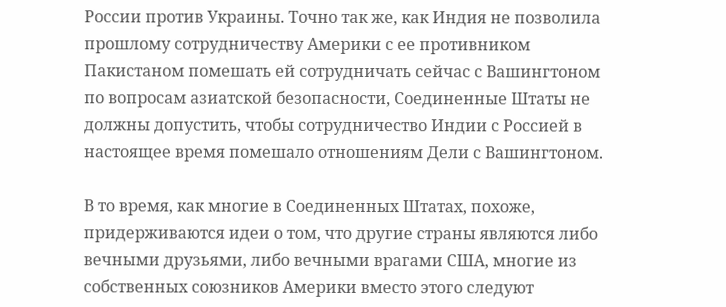России против Украины. Точно так же, как Индия не позволила прошлому сотрудничеству Америки с ее противником Пакистаном помешать ей сотрудничать сейчас с Вашингтоном по вопросам азиатской безопасности, Соединенные Штаты не должны допустить, чтобы сотрудничество Индии с Россией в настоящее время помешало отношениям Дели с Вашингтоном.

В то время, как многие в Соединенных Штатах, похоже, придерживаются идеи о том, что другие страны являются либо вечными друзьями, либо вечными врагами США, многие из собственных союзников Америки вместо этого следуют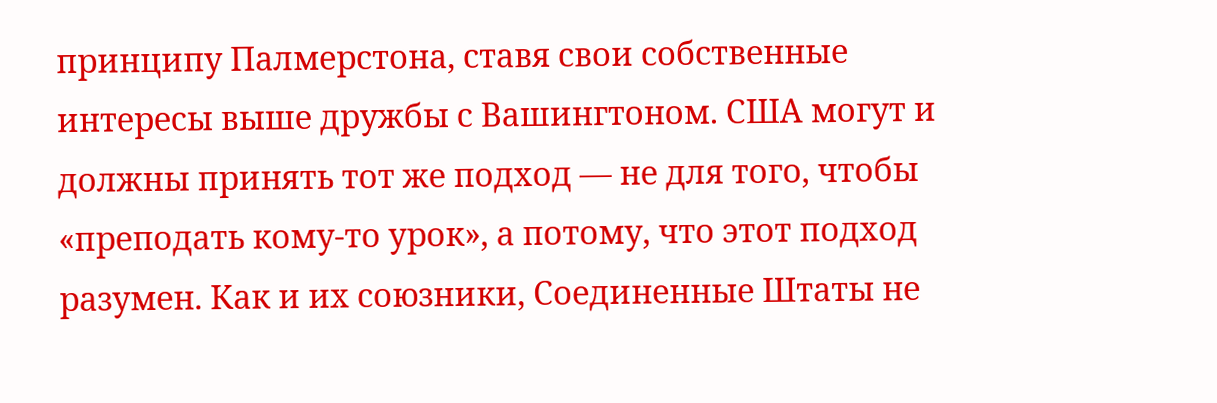принципу Палмерстона, ставя свои собственные интересы выше дружбы с Вашингтоном. США могут и должны принять тот же подход — не для того, чтобы «преподать кому-то урок», а потому, что этот подход разумен. Как и их союзники, Соединенные Штаты не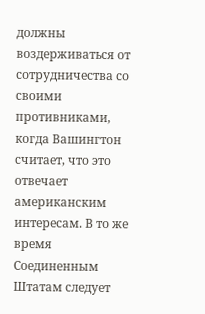должны воздерживаться от сотрудничества со своими противниками, когда Вашингтон считает, что это отвечает американским интересам. В то же время Соединенным Штатам следует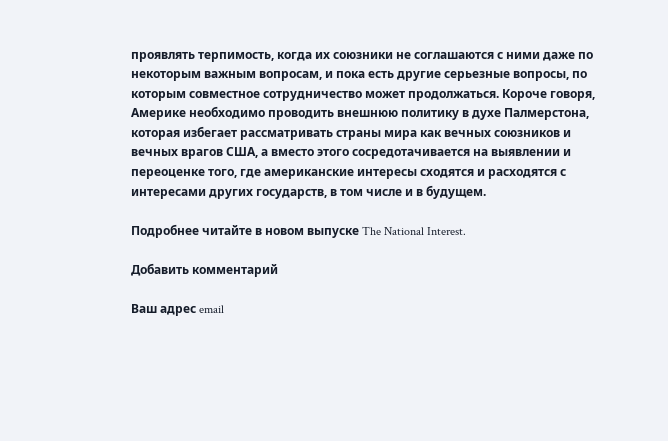проявлять терпимость, когда их союзники не соглашаются с ними даже по некоторым важным вопросам, и пока есть другие серьезные вопросы, по которым совместное сотрудничество может продолжаться. Короче говоря, Америке необходимо проводить внешнюю политику в духе Палмерстона, которая избегает рассматривать страны мира как вечных союзников и вечных врагов США, а вместо этого сосредотачивается на выявлении и переоценке того, где американские интересы сходятся и расходятся с интересами других государств, в том числе и в будущем.

Подробнее читайте в новом выпуске The National Interest.

Добавить комментарий

Ваш адрес email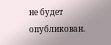не будет опубликован.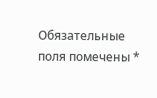Обязательные поля помечены *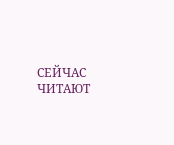СЕЙЧАС ЧИТАЮТ